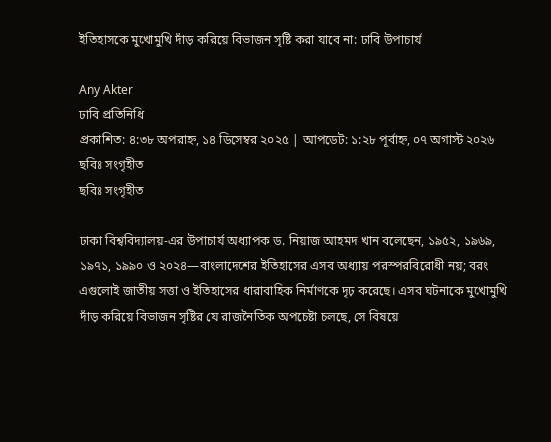ইতিহাসকে মুখোমুখি দাঁড় করিয়ে বিভাজন সৃষ্টি করা যাবে না: ঢাবি উপাচার্য

Any Akter
ঢাবি প্রতিনিধি
প্রকাশিত: ৪:৩৮ অপরাহ্ন, ১৪ ডিসেম্বর ২০২৫ | আপডেট: ১:২৮ পূর্বাহ্ন, ০৭ অগাস্ট ২০২৬
ছবিঃ সংগৃহীত
ছবিঃ সংগৃহীত

ঢাকা বিশ্ববিদ্যালয়-এর উপাচার্য অধ্যাপক ড. নিয়াজ আহমদ খান বলেছেন, ১৯৫২, ১৯৬৯, ১৯৭১, ১৯৯০ ও ২০২৪—বাংলাদেশের ইতিহাসের এসব অধ্যায় পরস্পরবিরোধী নয়; বরং এগুলোই জাতীয় সত্তা ও ইতিহাসের ধারাবাহিক নির্মাণকে দৃঢ় করেছে। এসব ঘটনাকে মুখোমুখি দাঁড় করিয়ে বিভাজন সৃষ্টির যে রাজনৈতিক অপচেষ্টা চলছে, সে বিষয়ে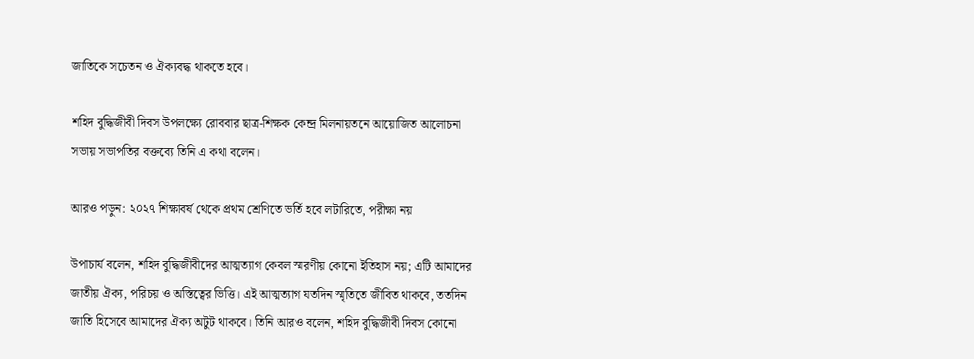জাতিকে সচেতন ও ঐক্যবদ্ধ থাকতে হবে।

শহিদ বুদ্ধিজীবী দিবস উপলক্ষ্যে রোববার ছাত্র-শিক্ষক কেন্দ্র মিলনায়তনে আয়োজিত আলোচনা সভায় সভাপতির বক্তব্যে তিনি এ কথা বলেন।

আরও পড়ুন: ২০২৭ শিক্ষাবর্ষ থেকে প্রথম শ্রেণিতে ভর্তি হবে লটারিতে, পরীক্ষা নয়

উপাচার্য বলেন, শহিদ বুদ্ধিজীবীদের আত্মত্যাগ কেবল স্মরণীয় কোনো ইতিহাস নয়; এটি আমাদের জাতীয় ঐক্য, পরিচয় ও অস্তিত্বের ভিত্তি। এই আত্মত্যাগ যতদিন স্মৃতিতে জীবিত থাকবে, ততদিন জাতি হিসেবে আমাদের ঐক্য অটুট থাকবে। তিনি আরও বলেন, শহিদ বুদ্ধিজীবী দিবস কোনো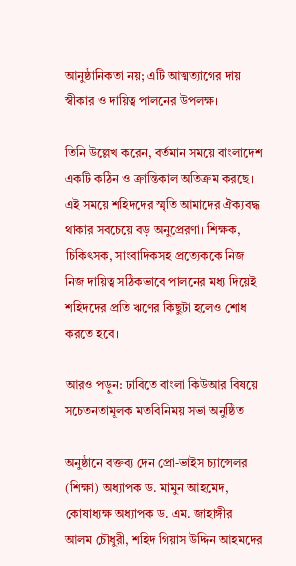আনুষ্ঠানিকতা নয়; এটি আত্মত্যাগের দায় স্বীকার ও দায়িত্ব পালনের উপলক্ষ।

তিনি উল্লেখ করেন, বর্তমান সময়ে বাংলাদেশ একটি কঠিন ও ক্রান্তিকাল অতিক্রম করছে। এই সময়ে শহিদদের স্মৃতি আমাদের ঐক্যবদ্ধ থাকার সবচেয়ে বড় অনুপ্রেরণা। শিক্ষক, চিকিৎসক, সাংবাদিকসহ প্রত্যেককে নিজ নিজ দায়িত্ব সঠিকভাবে পালনের মধ্য দিয়েই শহিদদের প্রতি ঋণের কিছুটা হলেও শোধ করতে হবে।

আরও পড়ুন: ঢাবিতে বাংলা কিউআর বিষয়ে সচেতনতামূলক মতবিনিময় সভা অনুষ্ঠিত

অনুষ্ঠানে বক্তব্য দেন প্রো-ভাইস চ্যান্সেলর (শিক্ষা) অধ্যাপক ড. মামুন আহমেদ, কোষাধ্যক্ষ অধ্যাপক ড. এম. জাহাঙ্গীর আলম চৌধুরী, শহিদ গিয়াস উদ্দিন আহমদের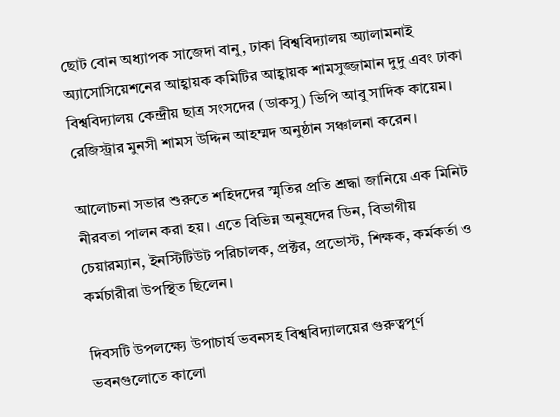ছোট বোন অধ্যাপক সাজেদা বানু, ঢাকা বিশ্ববিদ্যালয় অ্যালামনাই অ্যাসোসিয়েশনের আহ্বায়ক কমিটির আহ্বায়ক শামসুজ্জামান দুদু এবং ঢাকা বিশ্ববিদ্যালয় কেন্দ্রীয় ছাত্র সংসদের (ডাকসু) ভিপি আবু সাদিক কায়েম। রেজিস্ট্রার মুনসী শামস উদ্দিন আহম্মদ অনুষ্ঠান সঞ্চালনা করেন।

আলোচনা সভার শুরুতে শহিদদের স্মৃতির প্রতি শ্রদ্ধা জানিয়ে এক মিনিট নীরবতা পালন করা হয়। এতে বিভিন্ন অনুষদের ডিন, বিভাগীয় চেয়ারম্যান, ইনস্টিটিউট পরিচালক, প্রক্টর, প্রভোস্ট, শিক্ষক, কর্মকর্তা ও কর্মচারীরা উপস্থিত ছিলেন।

দিবসটি উপলক্ষ্যে উপাচার্য ভবনসহ বিশ্ববিদ্যালয়ের গুরুত্বপূর্ণ ভবনগুলোতে কালো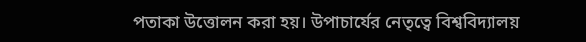পতাকা উত্তোলন করা হয়। উপাচার্যের নেতৃত্বে বিশ্ববিদ্যালয়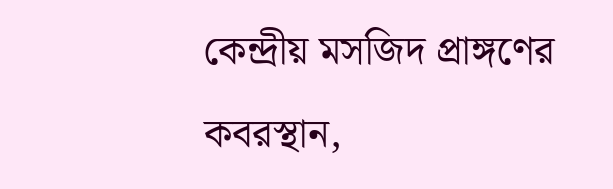কেন্দ্রীয় মসজিদ প্রাঙ্গণের কবরস্থান,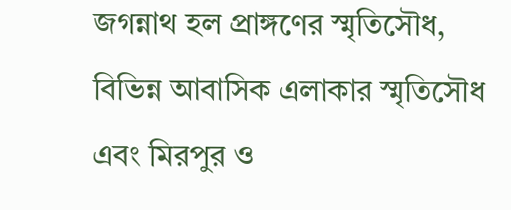জগন্নাথ হল প্রাঙ্গণের স্মৃতিসৌধ, বিভিন্ন আবাসিক এলাকার স্মৃতিসৌধ এবং মিরপুর ও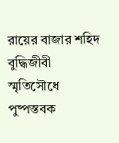রায়ের বাজার শহিদ বুদ্ধিজীবী স্মৃতিসৌধে পুষ্পস্তবক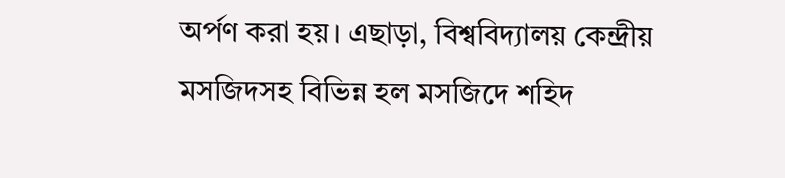অর্পণ করা হয়। এছাড়া, বিশ্ববিদ্যালয় কেন্দ্রীয় মসজিদসহ বিভিন্ন হল মসজিদে শহিদ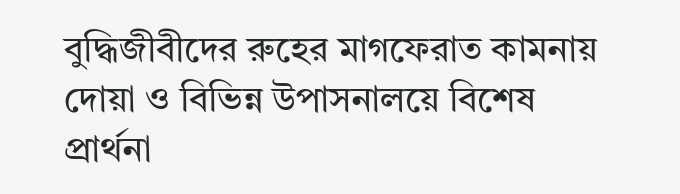বুদ্ধিজীবীদের রুহের মাগফেরাত কামনায় দোয়া ও বিভিন্ন উপাসনালয়ে বিশেষ প্রার্থনা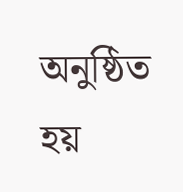অনুষ্ঠিত হয়